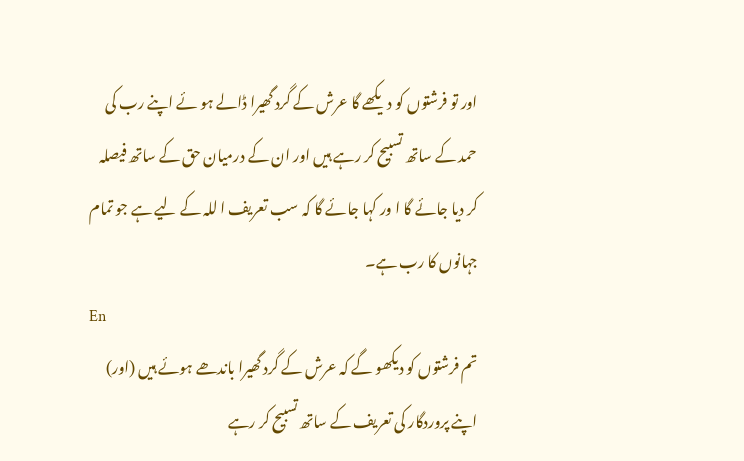اور تو فرشتوں کو دیکھے گا عرش کے گرد گھیرا ڈالے ہو ئے اپنے رب کی حمد کے ساتھ تسبیح کر رہے ہیں اور ان کے درمیان حق کے ساتھ فیصلہ کر دیا جائے گا ا ور کہا جائے گا کہ سب تعریف ا للہ کے لیے ہے جو تمام جہانوں کا رب ہے۔
En
تم فرشتوں کو دیکھو گے کہ عرش کے گرد گھیرا باندھے ہوئے ہیں (اور) اپنے پروردگار کی تعریف کے ساتھ تسبیح کر رہے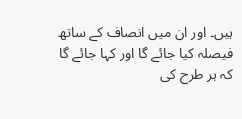ہیں۔ اور ان میں انصاف کے ساتھ فیصلہ کیا جائے گا اور کہا جائے گا کہ ہر طرح کی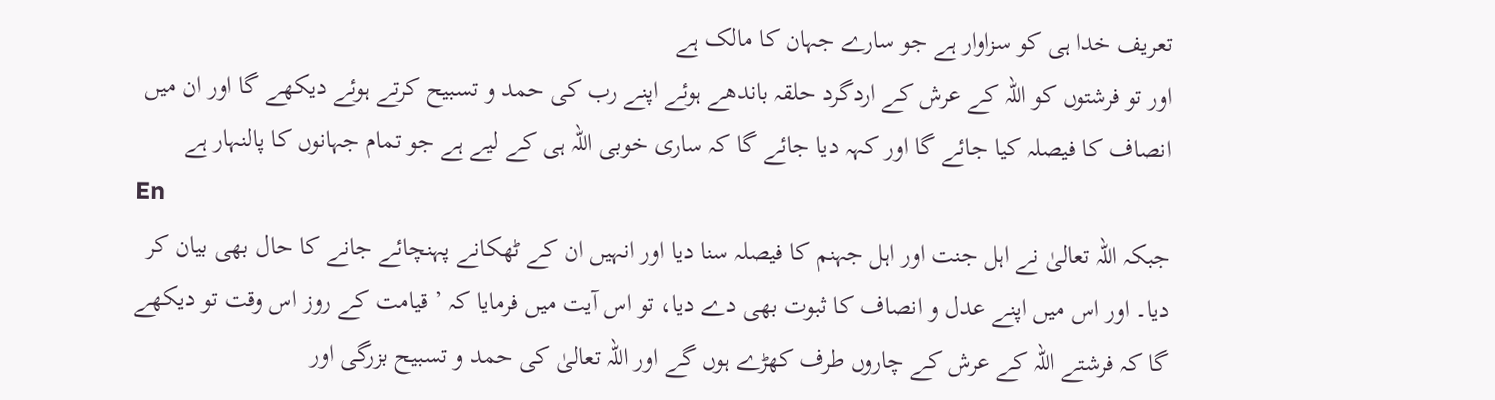تعریف خدا ہی کو سزاوار ہے جو سارے جہان کا مالک ہے
اور تو فرشتوں کو اللہ کے عرش کے اردگرد حلقہ باندھے ہوئے اپنے رب کی حمد و تسبیح کرتے ہوئے دیکھے گا اور ان میں انصاف کا فیصلہ کیا جائے گا اور کہہ دیا جائے گا کہ ساری خوبی اللہ ہی کے لیے ہے جو تمام جہانوں کا پالنہار ہے
En
جبکہ اللہ تعالیٰ نے اہل جنت اور اہل جہنم کا فیصلہ سنا دیا اور انہیں ان کے ٹھکانے پہنچائے جانے کا حال بھی بیان کر دیا۔ اور اس میں اپنے عدل و انصاف کا ثبوت بھی دے دیا، تو اس آیت میں فرمایا کہ ’ قیامت کے روز اس وقت تو دیکھے گا کہ فرشتے اللہ کے عرش کے چاروں طرف کھڑے ہوں گے اور اللہ تعالیٰ کی حمد و تسبیح بزرگی اور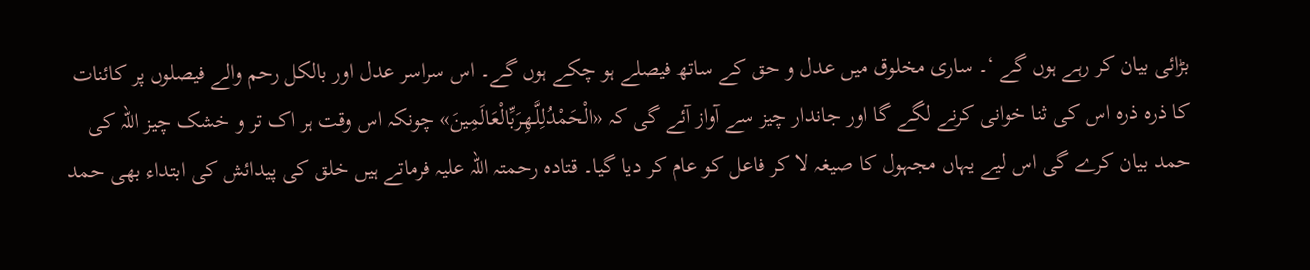بڑائی بیان کر رہے ہوں گے ‘۔ ساری مخلوق میں عدل و حق کے ساتھ فیصلے ہو چکے ہوں گے۔ اس سراسر عدل اور بالکل رحم والے فیصلوں پر کائنات کا ذرہ ذرہ اس کی ثنا خوانی کرنے لگے گا اور جاندار چیز سے آواز آئے گی کہ «الْحَمْدُلِلَّـهِرَبِّالْعَالَمِينَ» چونکہ اس وقت ہر اک تر و خشک چیز اللہ کی حمد بیان کرے گی اس لیے یہاں مجہول کا صیغہ لا کر فاعل کو عام کر دیا گیا۔ قتادہ رحمتہ اللہ علیہ فرماتے ہیں خلق کی پیدائش کی ابتداء بھی حمد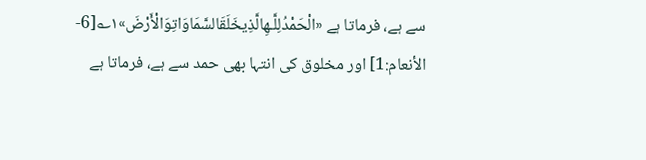سے ہے، فرماتا ہے «الْحَمْدُلِلَّـهِالَّذِيخَلَقَالسَّمَاوَاتِوَالْأَرْضَ»۱؎[6-الأنعام:1] اور مخلوق کی انتہا بھی حمد سے ہے، فرماتا ہے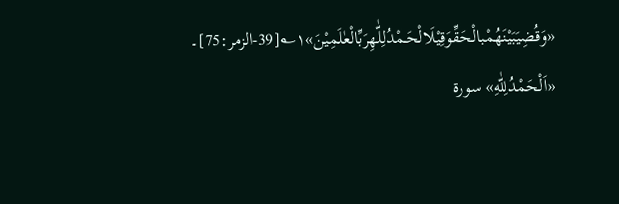«وَقُضِيَبَيْنَهُمْبالْحَقِّوَقِيْلَالْحَـمْدُلِلّٰهِرَبِّالْعٰلَمِيْنَ»۱؎[39-الزمر:75]۔ «اَلْحَمْدُلِلّٰهِ» سورۃ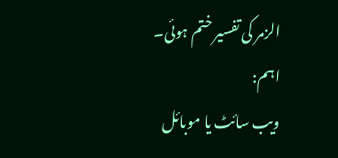الزمر کی تفسیر ختم ہوئی۔
اہم:
ویب سائٹ یا موبائل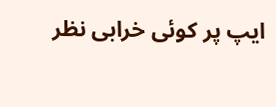ایپ پر کوئی خرابی نظر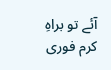آئے تو براہِ کرم فوری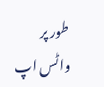طور پر
واٹس اپ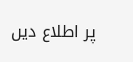پر اطلاع دیں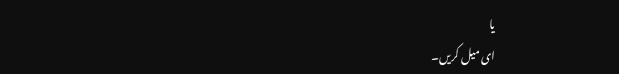یا
ای میل کریں۔